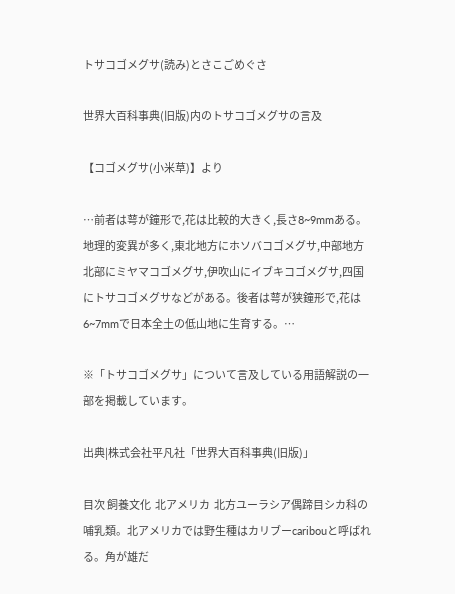トサコゴメグサ(読み)とさこごめぐさ

世界大百科事典(旧版)内のトサコゴメグサの言及

【コゴメグサ(小米草)】より

…前者は萼が鐘形で,花は比較的大きく,長さ8~9mmある。地理的変異が多く,東北地方にホソバコゴメグサ,中部地方北部にミヤマコゴメグサ,伊吹山にイブキコゴメグサ,四国にトサコゴメグサなどがある。後者は萼が狭鐘形で,花は6~7mmで日本全土の低山地に生育する。…

※「トサコゴメグサ」について言及している用語解説の一部を掲載しています。

出典|株式会社平凡社「世界大百科事典(旧版)」

目次 飼養文化  北アメリカ  北方ユーラシア偶蹄目シカ科の哺乳類。北アメリカでは野生種はカリブーcaribouと呼ばれる。角が雄だ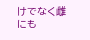けでなく雌にも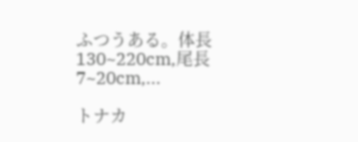ふつうある。体長130~220cm,尾長7~20cm,...

トナカ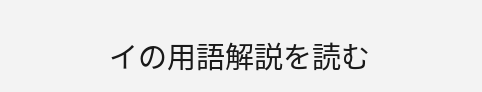イの用語解説を読む